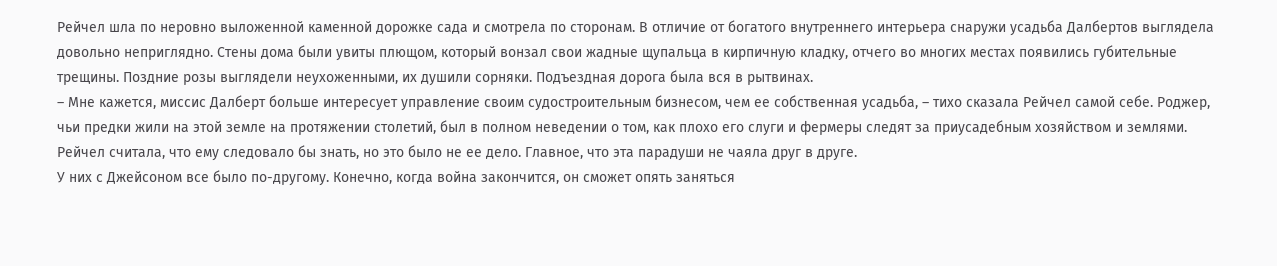Рейчел шла по неровно выложенной каменной дорожке сада и смотрела по сторонам. В отличие от богатого внутреннего интерьера снаружи усадьба Далбертов выглядела довольно неприглядно. Стены дома были увиты плющом, который вонзал свои жадные щупальца в кирпичную кладку, отчего во многих местах появились губительные трещины. Поздние розы выглядели неухоженными, их душили сорняки. Подъездная дорога была вся в рытвинах.
– Мне кажется, миссис Далберт больше интересует управление своим судостроительным бизнесом, чем ее собственная усадьба, – тихо сказала Рейчел самой себе. Роджер, чьи предки жили на этой земле на протяжении столетий, был в полном неведении о том, как плохо его слуги и фермеры следят за приусадебным хозяйством и землями. Рейчел считала, что ему следовало бы знать, но это было не ее дело. Главное, что эта парадуши не чаяла друг в друге.
У них с Джейсоном все было по-другому. Конечно, когда война закончится, он сможет опять заняться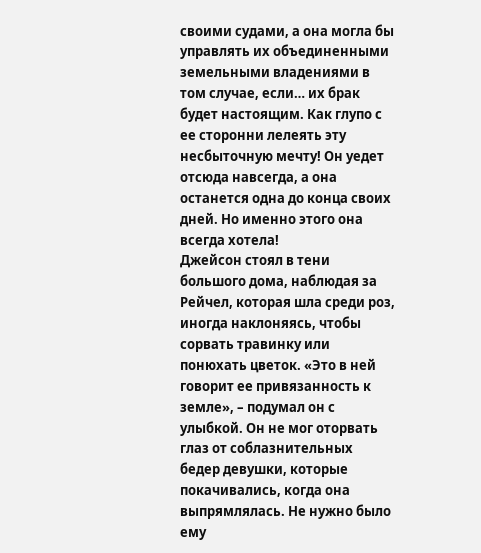своими судами, а она могла бы управлять их объединенными земельными владениями в том случае, если… их брак будет настоящим. Как глупо с ее сторонни лелеять эту несбыточную мечту! Он уедет отсюда навсегда, а она останется одна до конца своих дней. Но именно этого она всегда хотела!
Джейсон стоял в тени большого дома, наблюдая за Рейчел, которая шла среди роз, иногда наклоняясь, чтобы сорвать травинку или понюхать цветок. «Это в ней говорит ее привязанность к земле», – подумал он с улыбкой. Он не мог оторвать глаз от соблазнительных бедер девушки, которые покачивались, когда она выпрямлялась. Не нужно было ему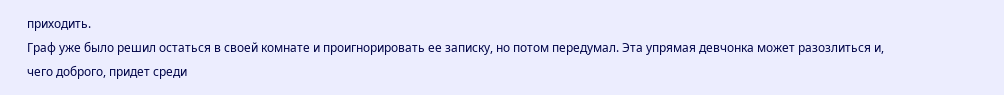приходить.
Граф уже было решил остаться в своей комнате и проигнорировать ее записку, но потом передумал. Эта упрямая девчонка может разозлиться и, чего доброго, придет среди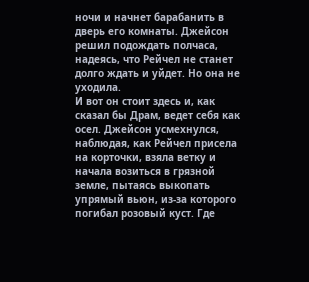ночи и начнет барабанить в дверь его комнаты. Джейсон решил подождать полчаса, надеясь, что Рейчел не станет долго ждать и уйдет. Но она не уходила.
И вот он стоит здесь и, как сказал бы Драм, ведет себя как осел. Джейсон усмехнулся, наблюдая, как Рейчел присела на корточки, взяла ветку и начала возиться в грязной земле, пытаясь выкопать упрямый вьюн, из-за которого погибал розовый куст. Где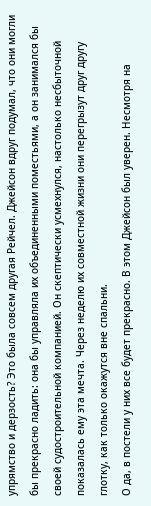упрямство и дерзость? Это была совсем другая Рейчел. Джейсон вдруг подумал, что они могли бы прекрасно ладить: она бы управляла их объединенными поместьями, а он занимался бы своей судостроительной компанией. Он скептически усмехнулся, настолько несбыточной показалась ему эта мечта. Через неделю их совместной жизни они перегрызут друг другу глотку, как только окажутся вне спальни.
О да, в постели у них все будет прекрасно. В этом Джейсон был уверен. Несмотря на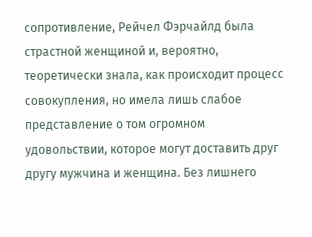сопротивление, Рейчел Фэрчайлд была страстной женщиной и, вероятно, теоретически знала, как происходит процесс совокупления, но имела лишь слабое представление о том огромном удовольствии, которое могут доставить друг другу мужчина и женщина. Без лишнего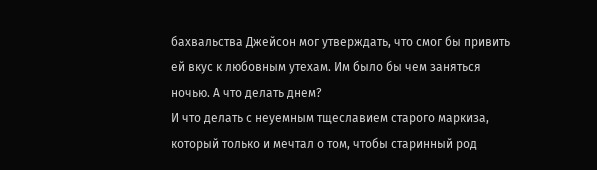бахвальства Джейсон мог утверждать, что смог бы привить ей вкус к любовным утехам. Им было бы чем заняться ночью. А что делать днем?
И что делать с неуемным тщеславием старого маркиза, который только и мечтал о том, чтобы старинный род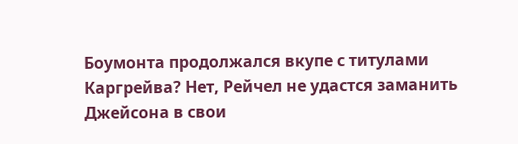Боумонта продолжался вкупе с титулами Каргрейва? Нет, Рейчел не удастся заманить Джейсона в свои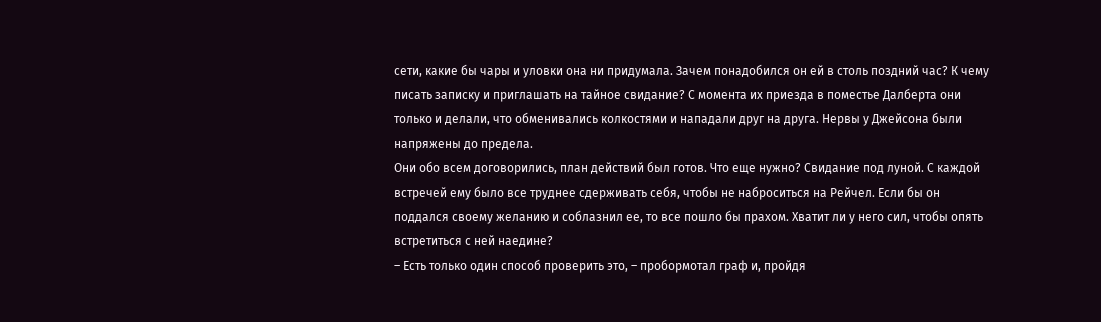сети, какие бы чары и уловки она ни придумала. Зачем понадобился он ей в столь поздний час? К чему писать записку и приглашать на тайное свидание? С момента их приезда в поместье Далберта они только и делали, что обменивались колкостями и нападали друг на друга. Нервы у Джейсона были напряжены до предела.
Они обо всем договорились, план действий был готов. Что еще нужно? Свидание под луной. С каждой встречей ему было все труднее сдерживать себя, чтобы не наброситься на Рейчел. Если бы он поддался своему желанию и соблазнил ее, то все пошло бы прахом. Хватит ли у него сил, чтобы опять встретиться с ней наедине?
– Есть только один способ проверить это, – пробормотал граф и, пройдя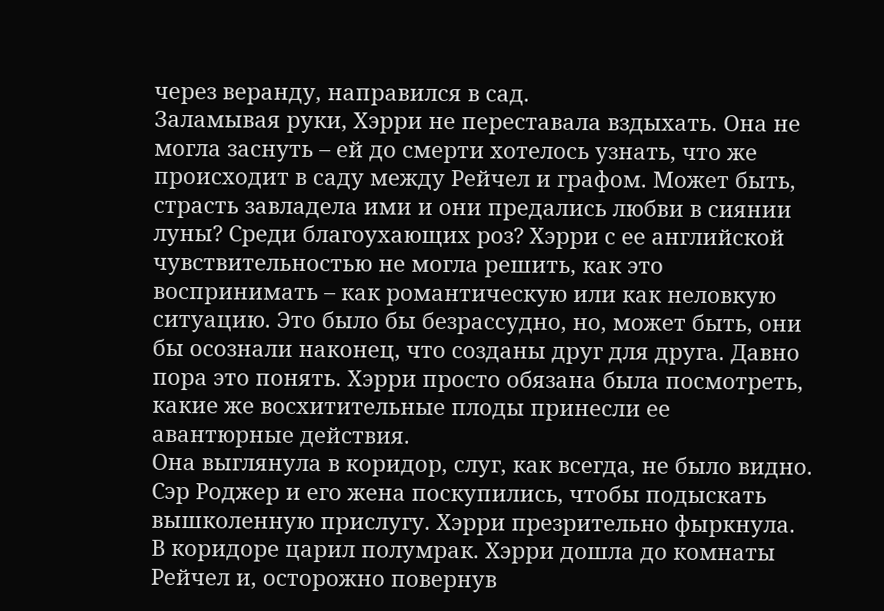через веранду, направился в сад.
Заламывая руки, Хэрри не переставала вздыхать. Она не могла заснуть – ей до смерти хотелось узнать, что же происходит в саду между Рейчел и графом. Может быть, страсть завладела ими и они предались любви в сиянии луны? Среди благоухающих роз? Хэрри с ее английской чувствительностью не могла решить, как это воспринимать – как романтическую или как неловкую ситуацию. Это было бы безрассудно, но, может быть, они бы осознали наконец, что созданы друг для друга. Давно пора это понять. Хэрри просто обязана была посмотреть, какие же восхитительные плоды принесли ее авантюрные действия.
Она выглянула в коридор, слуг, как всегда, не было видно. Сэр Роджер и его жена поскупились, чтобы подыскать вышколенную прислугу. Хэрри презрительно фыркнула. В коридоре царил полумрак. Хэрри дошла до комнаты Рейчел и, осторожно повернув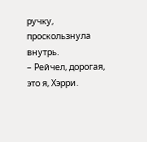ручку, проскользнула внутрь.
– Рейчел, дорогая, это я, Хэрри.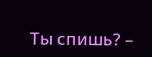Ты спишь? –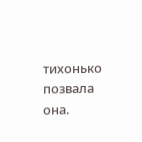тихонько позвала она.